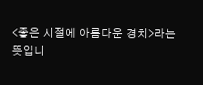<좋은 시절에 아름다운 경치>라는
뜻입니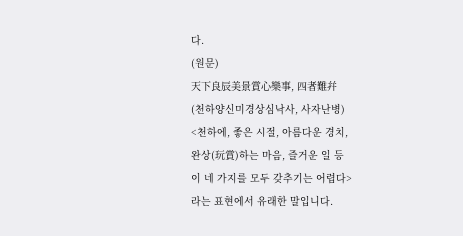다.
(원문)
天下良辰美景賞心樂事, 四者難幷
(천하양신미경상심낙사, 사자난병)
<천하에, 좋은 시절, 아름다운 경치,
완상(玩賞)하는 마음, 즐거운 일 등
이 네 가지를 모두 갖추기는 어렵다>
라는 표현에서 유래한 말입니다.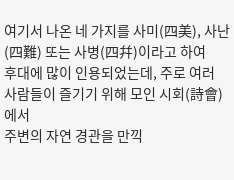여기서 나온 네 가지를 사미(四美), 사난
(四難) 또는 사병(四幷)이라고 하여
후대에 많이 인용되었는데, 주로 여러
사람들이 즐기기 위해 모인 시회(詩會)에서
주변의 자연 경관을 만끽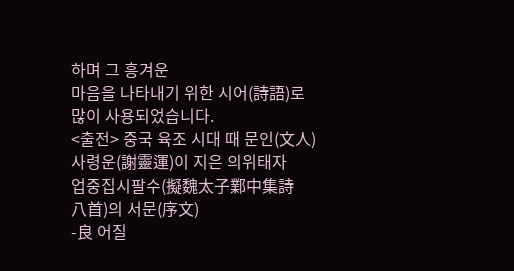하며 그 흥겨운
마음을 나타내기 위한 시어(詩語)로
많이 사용되었습니다.
<출전> 중국 육조 시대 때 문인(文人)
사령운(謝靈運)이 지은 의위태자
업중집시팔수(擬魏太子鄴中集詩
八首)의 서문(序文)
-良 어질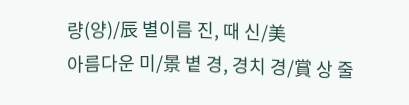량(양)/辰 별이름 진, 때 신/美
아름다운 미/景 볕 경, 경치 경/賞 상 줄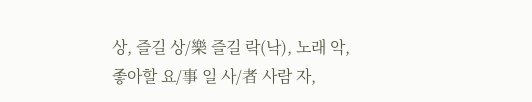상, 즐길 상/樂 즐길 락(낙), 노래 악,
좋아할 요/事 일 사/者 사람 자,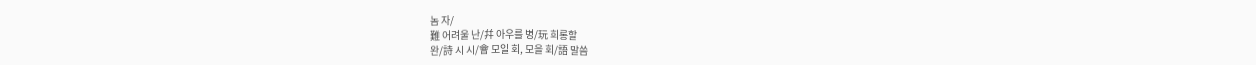놈 자/
難 어려울 난/幷 아우를 병/玩 희롱할
완/詩 시 시/會 모일 회, 모을 회/語 말씀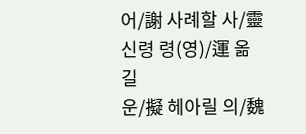어/謝 사례할 사/靈 신령 령(영)/運 옮길
운/擬 헤아릴 의/魏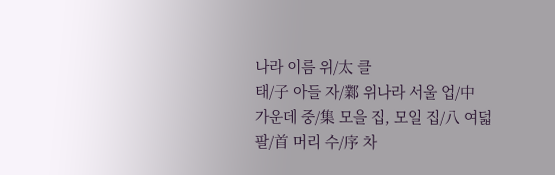나라 이름 위/太 클
태/子 아들 자/鄴 위나라 서울 업/中
가운데 중/集 모을 집, 모일 집/八 여덟
팔/首 머리 수/序 차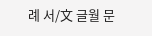례 서/文 글월 문